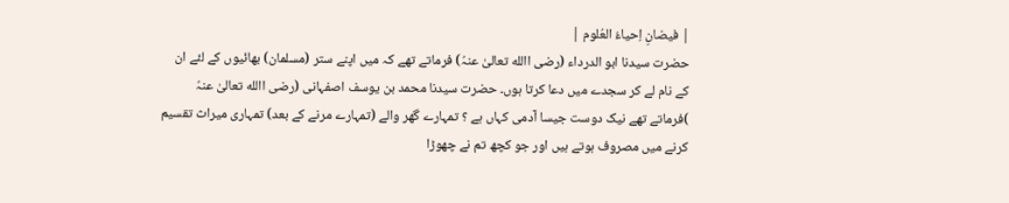| فیضانِ اِحیاءُ العُلوم |
حضرت سیدنا ابو الدرداء (رضی االله تعالیٰ عنہُ) فرماتے تھے کہ میں اپنے ستر (مسلمان) بھائیوں کے لئے ان کے نام لے کر سجدے میں دعا کرتا ہوں۔ حضرت سیدنا محمد بن یوسف اصفہانی (رضی االله تعالیٰ عنہُ )فرماتے تھے نیک دوست جیسا آدمی کہاں ہے ؟ تمہارے گھر والے (تمہارے مرنے کے بعد) تمہاری میراث تقسیم کرنے میں مصروف ہوتے ہیں اور جو کچھ تم نے چھوڑا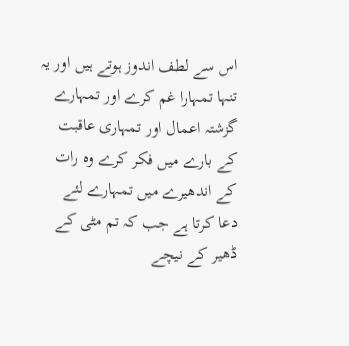اس سے لطف اندوز ہوتے ہیں اور یہ تنہا تمہارا غم کرے اور تمہارے گزشتہ اعمال اور تمہاری عاقبت کے بارے میں فکر کرے وہ رات کے اندھیرے میں تمہارے لئے دعا کرتا ہے جب کہ تم مٹی کے ڈھیر کے نیچے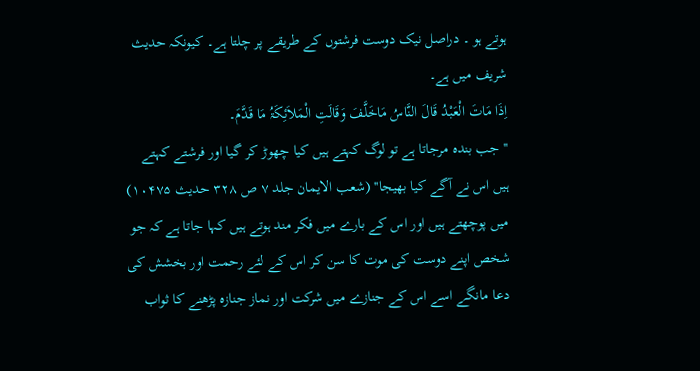ہوتے ہو ۔ دراصل نیک دوست فرشتوں کے طریقے پر چلتا ہے۔ کیونکہ حدیث شریف میں ہے۔
اِذَا مَاتَ الْعَبْدُ قَالَ النَّاسُ مَاخَلَّفَ وَقَالَتِ الْمَلاَئِکَۃُ مَا قَدَّمَ۔
''جب بندہ مرجاتا ہے تو لوگ کہتے ہیں کیا چھوڑ کر گیا اور فرشتے کہتے ہیں اس نے آگے کیا بھیجا'' (شعب الایمان جلد ۷ ص ۳۲۸ حدیث ۱۰۴۷۵) میں پوچھتے ہیں اور اس کے بارے میں فکر مند ہوتے ہیں کہا جاتا ہے کہ جو شخص اپنے دوست کی موت کا سن کر اس کے لئے رحمت اور بخشش کی دعا مانگے اسے اس کے جنازے میں شرکت اور نماز جنازہ پڑھنے کا ثواب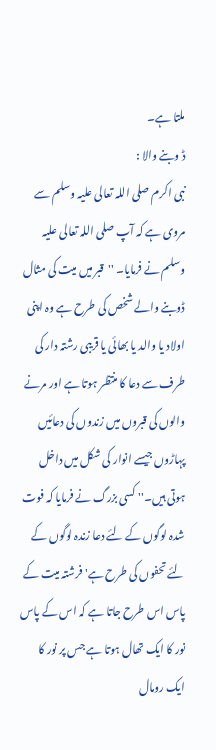ملتا ہے۔
ڈ وبنے والا :
نبی اکرم صلی اللہ تعالی علیہ وسلم سے مروی ہے کہ آپ صلی اللہ تعالی علیہ وسلم نے فرمایا۔ ''قبر میں میت کی مثال ڈوبنے والے شخص کی طرح ہے وہ اپنی اولاد یا والد یا بھائی یا قریبی رشتہ دار کی طرف سے دعا کا منتظر ہوتا ہے اور مرنے والوں کی قبروں میں زندوں کی دعائیں پہاڑوں جیسے انوار کی شکل میں داخل ہوتی ہیں۔'' کسی بزرگ نے فرمایا کہ فوت شدہ لوگوں کے لئے دعا زندہ لوگوں کے لئے تحفوں کی طرح ہے' فرشتہ میت کے پاس اس طرح جاتا ہے کہ اس کے پاس نور کا ایک تھال ہوتا ہے جس پر نور کا ایک رومال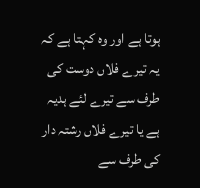ہوتا ہے اور وہ کہتا ہے کہ یہ تیرے فلاں دوست کی طرف سے تیرے لئے ہدیہ ہے یا تیرے فلاں رشتہ دار کی طرف سے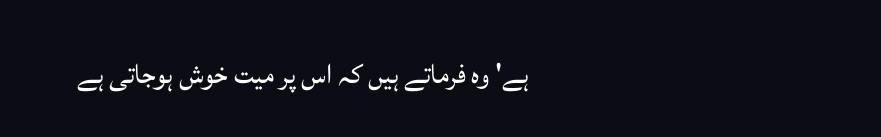ہے' وہ فرماتے ہیں کہ اس پر میت خوش ہوجاتی ہے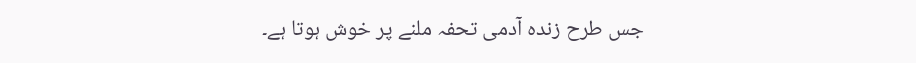جس طرح زندہ آدمی تحفہ ملنے پر خوش ہوتا ہے۔